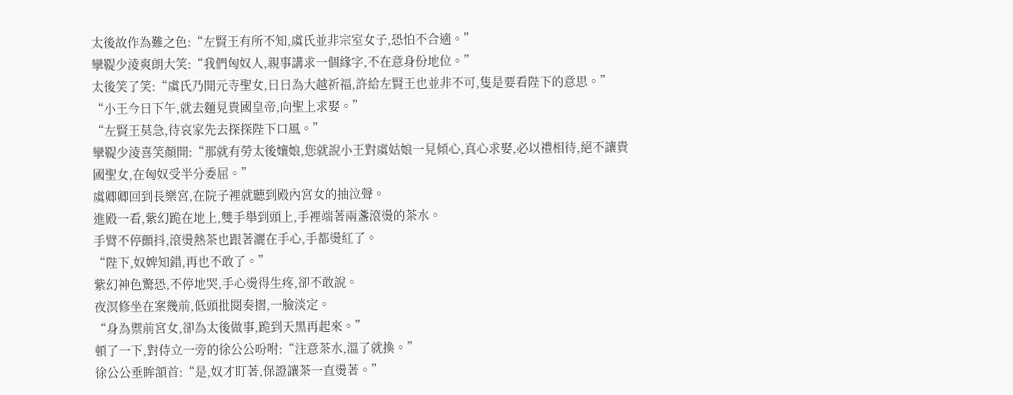太後故作為難之色:“左賢王有所不知,虞氏並非宗室女子,恐怕不合適。”
攣鞮少淩爽朗大笑:“我們匈奴人,親事講求一個緣字,不在意身份地位。”
太後笑了笑:“虞氏乃開元寺聖女,日日為大越祈福,許給左賢王也並非不可,隻是要看陛下的意思。”
“小王今日下午,就去麵見貴國皇帝,向聖上求娶。”
“左賢王莫急,待哀家先去探探陛下口風。”
攣鞮少淩喜笑顏開:“那就有勞太後孃娘,您就說小王對虞姑娘一見傾心,真心求娶,必以禮相待,絕不讓貴國聖女,在匈奴受半分委屈。”
虞卿卿回到長樂宮,在院子裡就聽到殿內宮女的抽泣聲。
進殿一看,紫幻跪在地上,雙手舉到頭上,手裡端著兩盞滾燙的茶水。
手臂不停顫抖,滾燙熱茶也跟著灑在手心,手都燙紅了。
“陛下,奴婢知錯,再也不敢了。”
紫幻神色驚恐,不停地哭,手心燙得生疼,卻不敢說。
夜溟修坐在案幾前,低頭批閱奏摺,一臉淡定。
“身為禦前宮女,卻為太後做事,跪到天黑再起來。”
頓了一下,對侍立一旁的徐公公吩咐:“注意茶水,溫了就換。”
徐公公垂眸頷首:“是,奴才盯著,保證讓茶一直燙著。”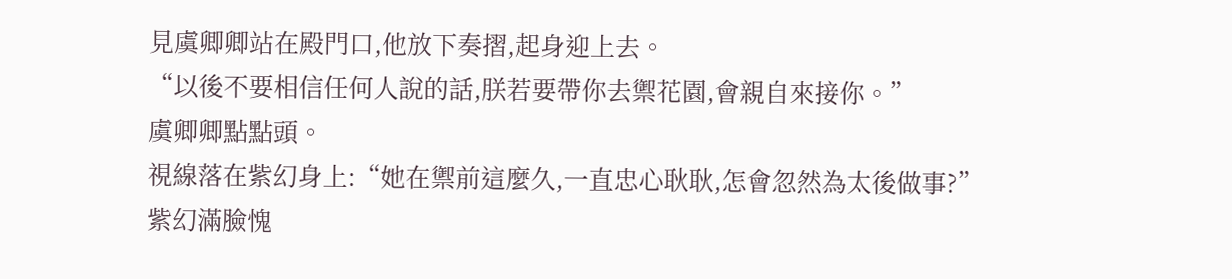見虞卿卿站在殿門口,他放下奏摺,起身迎上去。
“以後不要相信任何人說的話,朕若要帶你去禦花園,會親自來接你。”
虞卿卿點點頭。
視線落在紫幻身上:“她在禦前這麼久,一直忠心耿耿,怎會忽然為太後做事?”
紫幻滿臉愧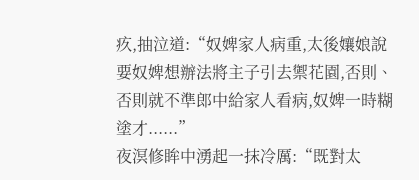疚,抽泣道:“奴婢家人病重,太後孃娘說要奴婢想辦法將主子引去禦花園,否則、否則就不準郎中給家人看病,奴婢一時糊塗才......”
夜溟修眸中湧起一抹冷厲:“既對太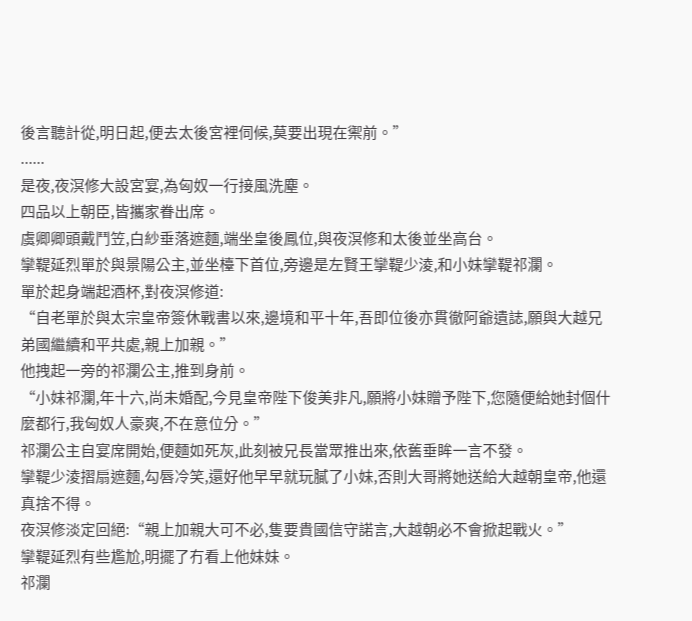後言聽計從,明日起,便去太後宮裡伺候,莫要出現在禦前。”
......
是夜,夜溟修大設宮宴,為匈奴一行接風洗塵。
四品以上朝臣,皆攜家眷出席。
虞卿卿頭戴鬥笠,白紗垂落遮麵,端坐皇後鳳位,與夜溟修和太後並坐高台。
攣鞮延烈單於與景陽公主,並坐檯下首位,旁邊是左賢王攣鞮少淩,和小妹攣鞮祁瀾。
單於起身端起酒杯,對夜溟修道:
“自老單於與太宗皇帝簽休戰書以來,邊境和平十年,吾即位後亦貫徹阿爺遺誌,願與大越兄弟國繼續和平共處,親上加親。”
他拽起一旁的祁瀾公主,推到身前。
“小妹祁瀾,年十六,尚未婚配,今見皇帝陛下俊美非凡,願將小妹贈予陛下,您隨便給她封個什麼都行,我匈奴人豪爽,不在意位分。”
祁瀾公主自宴席開始,便麵如死灰,此刻被兄長當眾推出來,依舊垂眸一言不發。
攣鞮少淩摺扇遮麵,勾唇冷笑,還好他早早就玩膩了小妹,否則大哥將她送給大越朝皇帝,他還真捨不得。
夜溟修淡定回絕:“親上加親大可不必,隻要貴國信守諾言,大越朝必不會掀起戰火。”
攣鞮延烈有些尷尬,明擺了冇看上他妹妹。
祁瀾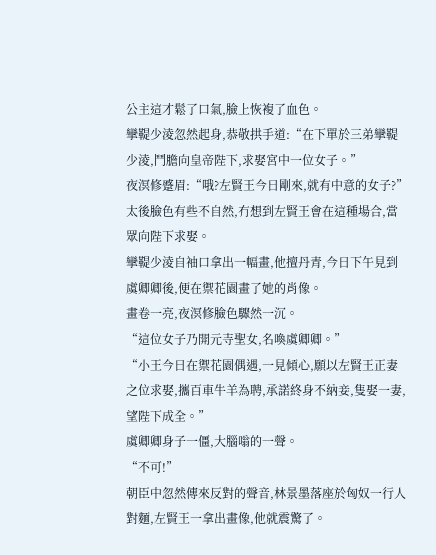公主這才鬆了口氣,臉上恢複了血色。
攣鞮少淩忽然起身,恭敬拱手道:“在下單於三弟攣鞮少淩,鬥膽向皇帝陛下,求娶宮中一位女子。”
夜溟修蹙眉:“哦?左賢王今日剛來,就有中意的女子?”
太後臉色有些不自然,冇想到左賢王會在這種場合,當眾向陛下求娶。
攣鞮少淩自袖口拿出一幅畫,他擅丹青,今日下午見到虞卿卿後,便在禦花園畫了她的肖像。
畫卷一亮,夜溟修臉色驟然一沉。
“這位女子乃開元寺聖女,名喚虞卿卿。”
“小王今日在禦花園偶遇,一見傾心,願以左賢王正妻之位求娶,攜百車牛羊為聘,承諾終身不納妾,隻娶一妻,望陛下成全。”
虞卿卿身子一僵,大腦嗡的一聲。
“不可!”
朝臣中忽然傳來反對的聲音,林景墨落座於匈奴一行人對麵,左賢王一拿出畫像,他就震驚了。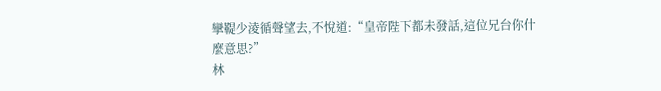攣鞮少淩循聲望去,不悅道:“皇帝陛下都未發話,這位兄台你什麼意思?”
林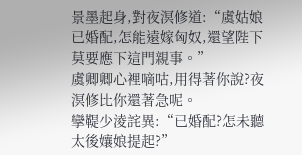景墨起身,對夜溟修道:“虞姑娘已婚配,怎能遠嫁匈奴,還望陛下莫要應下這門親事。”
虞卿卿心裡嘀咕,用得著你說?夜溟修比你還著急呢。
攣鞮少淩詫異:“已婚配?怎未聽太後孃娘提起?”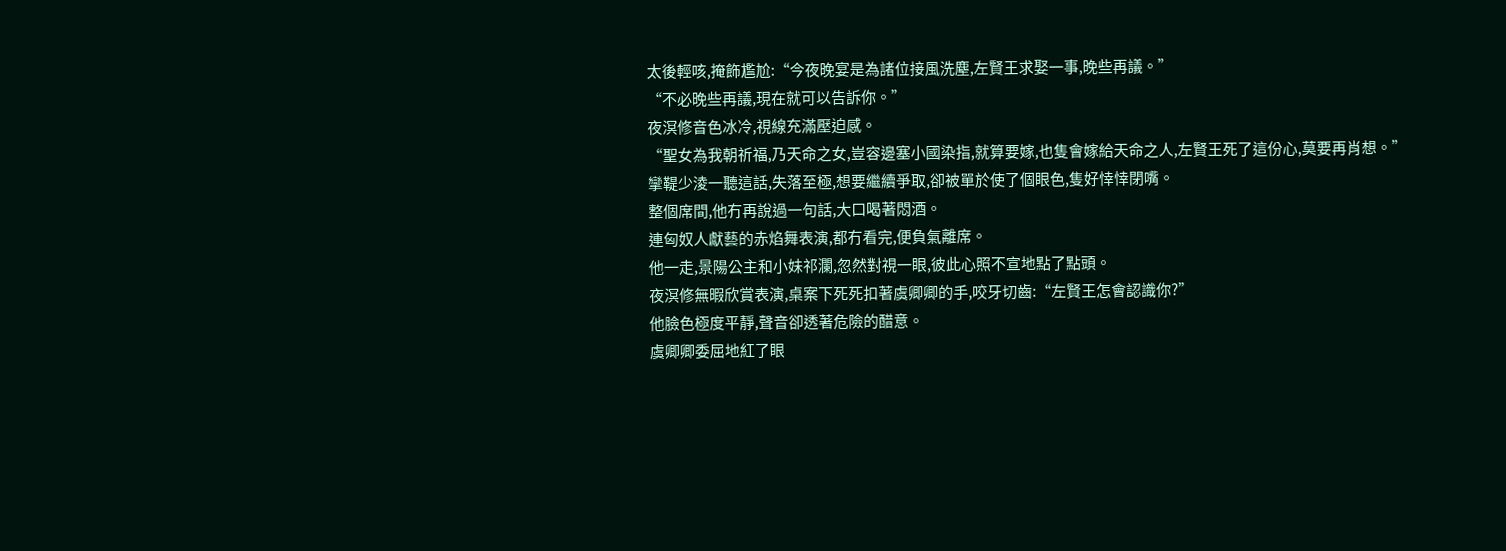太後輕咳,掩飾尷尬:“今夜晚宴是為諸位接風洗塵,左賢王求娶一事,晚些再議。”
“不必晚些再議,現在就可以告訴你。”
夜溟修音色冰冷,視線充滿壓迫感。
“聖女為我朝祈福,乃天命之女,豈容邊塞小國染指,就算要嫁,也隻會嫁給天命之人,左賢王死了這份心,莫要再肖想。”
攣鞮少淩一聽這話,失落至極,想要繼續爭取,卻被單於使了個眼色,隻好悻悻閉嘴。
整個席間,他冇再說過一句話,大口喝著悶酒。
連匈奴人獻藝的赤焰舞表演,都冇看完,便負氣離席。
他一走,景陽公主和小妹祁瀾,忽然對視一眼,彼此心照不宣地點了點頭。
夜溟修無暇欣賞表演,桌案下死死扣著虞卿卿的手,咬牙切齒:“左賢王怎會認識你?”
他臉色極度平靜,聲音卻透著危險的醋意。
虞卿卿委屈地紅了眼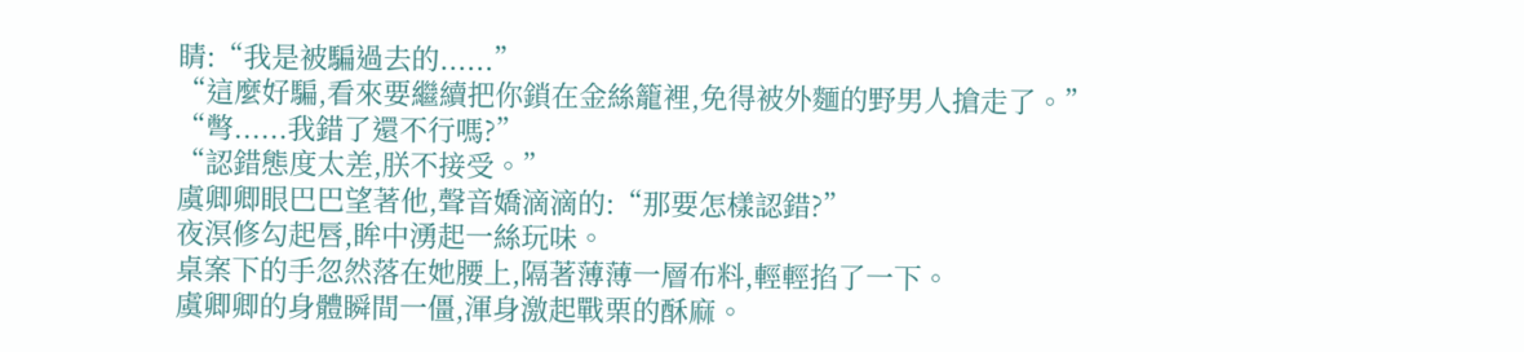睛:“我是被騙過去的......”
“這麼好騙,看來要繼續把你鎖在金絲籠裡,免得被外麵的野男人搶走了。”
“彆......我錯了還不行嗎?”
“認錯態度太差,朕不接受。”
虞卿卿眼巴巴望著他,聲音嬌滴滴的:“那要怎樣認錯?”
夜溟修勾起唇,眸中湧起一絲玩味。
桌案下的手忽然落在她腰上,隔著薄薄一層布料,輕輕掐了一下。
虞卿卿的身體瞬間一僵,渾身激起戰栗的酥麻。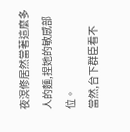夜溟修居然當著這麼多人的麵,捏她的敏感部位。
當然,台下群臣看不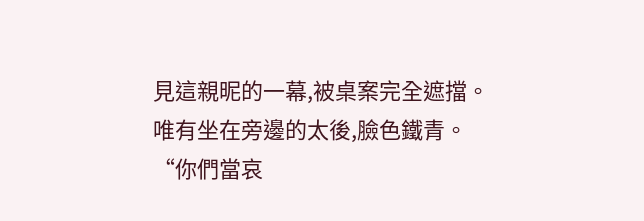見這親昵的一幕,被桌案完全遮擋。
唯有坐在旁邊的太後,臉色鐵青。
“你們當哀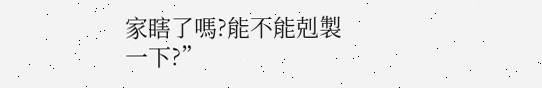家瞎了嗎?能不能剋製一下?”